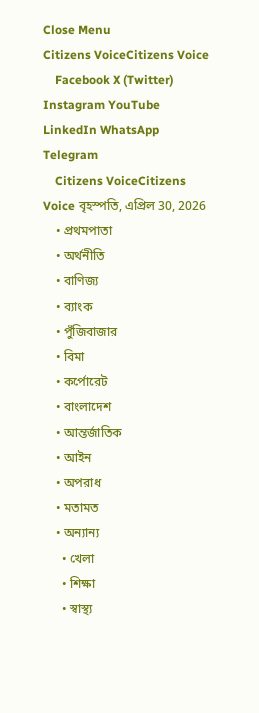Close Menu
Citizens VoiceCitizens Voice
    Facebook X (Twitter) Instagram YouTube LinkedIn WhatsApp Telegram
    Citizens VoiceCitizens Voice বৃহস্পতি, এপ্রিল 30, 2026
    • প্রথমপাতা
    • অর্থনীতি
    • বাণিজ্য
    • ব্যাংক
    • পুঁজিবাজার
    • বিমা
    • কর্পোরেট
    • বাংলাদেশ
    • আন্তর্জাতিক
    • আইন
    • অপরাধ
    • মতামত
    • অন্যান্য
      • খেলা
      • শিক্ষা
      • স্বাস্থ্য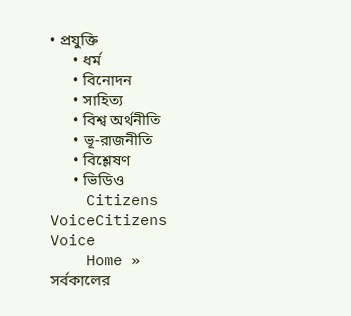• প্রযুক্তি
      • ধর্ম
      • বিনোদন
      • সাহিত্য
      • বিশ্ব অর্থনীতি
      • ভূ-রাজনীতি
      • বিশ্লেষণ
      • ভিডিও
    Citizens VoiceCitizens Voice
    Home » সর্বকালের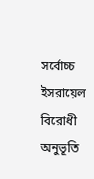সর্বোচ্চ ইসরায়েল বিরোধী অনুভূতি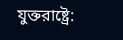যুক্তরাষ্ট্রে: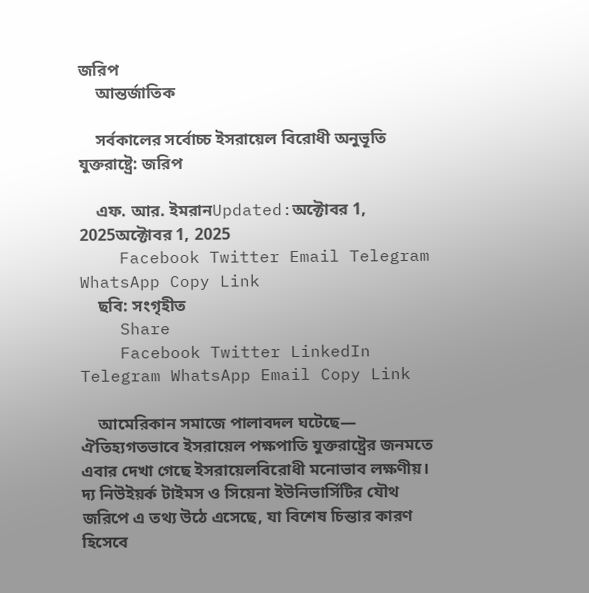জরিপ
    আন্তর্জাতিক

    সর্বকালের সর্বোচ্চ ইসরায়েল বিরোধী অনুভূতি যুক্তরাষ্ট্রে: জরিপ

    এফ. আর. ইমরানUpdated:অক্টোবর 1, 2025অক্টোবর 1, 2025
    Facebook Twitter Email Telegram WhatsApp Copy Link
    ছবি: সংগৃহীত
    Share
    Facebook Twitter LinkedIn Telegram WhatsApp Email Copy Link

    আমেরিকান সমাজে পালাবদল ঘটেছে— ঐতিহ্যগতভাবে ইসরায়েল পক্ষপাতি যুক্তরাষ্ট্রের জনমতে এবার দেখা গেছে ইসরায়েলবিরোধী মনোভাব লক্ষণীয়। দ্য নিউইয়র্ক টাইমস ও সিয়েনা ইউনিভার্সিটির যৌথ জরিপে এ তথ্য উঠে এসেছে, যা বিশেষ চিন্তার কারণ হিসেবে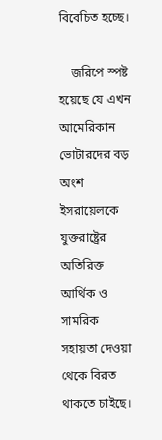বিবেচিত হচ্ছে।

    জরিপে স্পষ্ট হয়েছে যে এখন আমেরিকান ভোটারদের বড় অংশ ইসরায়েলকে যুক্তরাষ্ট্রের অতিরিক্ত আর্থিক ও সামরিক সহায়তা দেওয়া থেকে বিরত থাকতে চাইছে।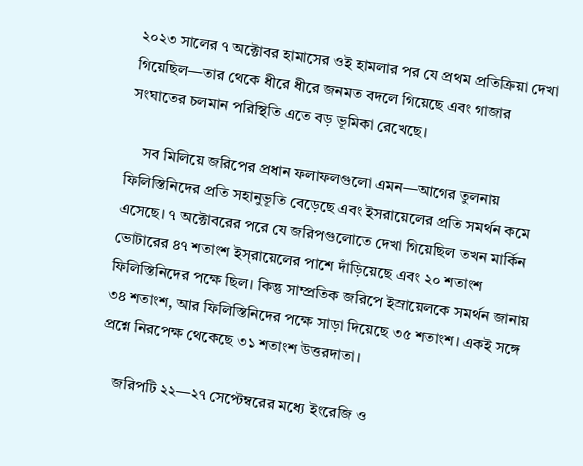২০২৩ সালের ৭ অক্টোবর হামাসের ওই হামলার পর যে প্রথম প্রতিক্রিয়া দেখা গিয়েছিল—তার থেকে ধীরে ধীরে জনমত বদলে গিয়েছে এবং গাজার সংঘাতের চলমান পরিস্থিতি এতে বড় ভূমিকা রেখেছে।

    সব মিলিয়ে জরিপের প্রধান ফলাফলগুলো এমন—আগের তুলনায় ফিলিস্তিনিদের প্রতি সহানুভূতি বেড়েছে এবং ইসরায়েলের প্রতি সমর্থন কমে এসেছে। ৭ অক্টোবরের পরে যে জরিপগুলোতে দেখা গিয়েছিল তখন মার্কিন ভোটারের ৪৭ শতাংশ ইস্‌রায়েলের পাশে দাঁড়িয়েছে এবং ২০ শতাংশ ফিলিস্তিনিদের পক্ষে ছিল। কিন্তু সাম্প্রতিক জরিপে ইস্রায়েলকে সমর্থন জানায় ৩৪ শতাংশ, আর ফিলিস্তিনিদের পক্ষে সাড়া দিয়েছে ৩৫ শতাংশ। একই সঙ্গে প্রশ্নে নিরপেক্ষ থেকেছে ৩১ শতাংশ উত্তরদাতা।

    জরিপটি ২২—২৭ সেপ্টেম্বরের মধ্যে ইংরেজি ও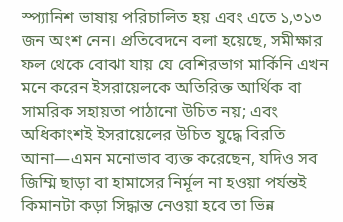স্প্যানিশ ভাষায় পরিচালিত হয় এবং এতে ১,৩১৩ জন অংশ নেন। প্রতিবেদনে বলা হয়েছে, সমীক্ষার ফল থেকে বোঝা যায় যে বেশিরভাগ মার্কিনি এখন মনে করেন ইসরায়েলকে অতিরিক্ত আর্থিক বা সামরিক সহায়তা পাঠানো উচিত নয়; এবং অধিকাংশই ইসরায়েলের উচিত যুদ্ধে বিরতি আনা—এমন মনোভাব ব্যক্ত করেছেন, যদিও সব জিম্মি ছাড়া বা হামাসের নির্মূল না হওয়া পর্যন্তই কিমানটা কড়া সিদ্ধান্ত নেওয়া হবে তা ভিন্ন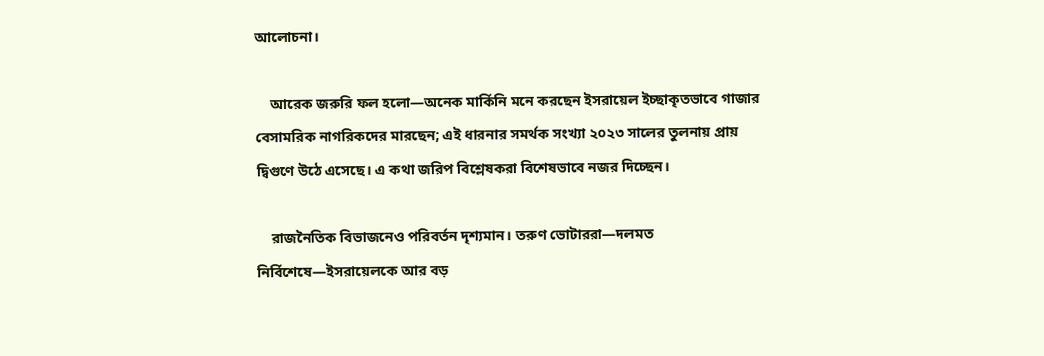আলোচনা।

    আরেক জরুরি ফল হলো—অনেক মার্কিনি মনে করছেন ইসরায়েল ইচ্ছাকৃতভাবে গাজার বেসামরিক নাগরিকদের মারছেন; এই ধারনার সমর্থক সংখ্যা ২০২৩ সালের তুলনায় প্রায় দ্বিগুণে উঠে এসেছে। এ কথা জরিপ বিশ্লেষকরা বিশেষভাবে নজর দিচ্ছেন।

    রাজনৈতিক বিভাজনেও পরিবর্তন দৃশ্যমান। তরুণ ভোটাররা—দলমত নির্বিশেষে—ইসরায়েলকে আর বড়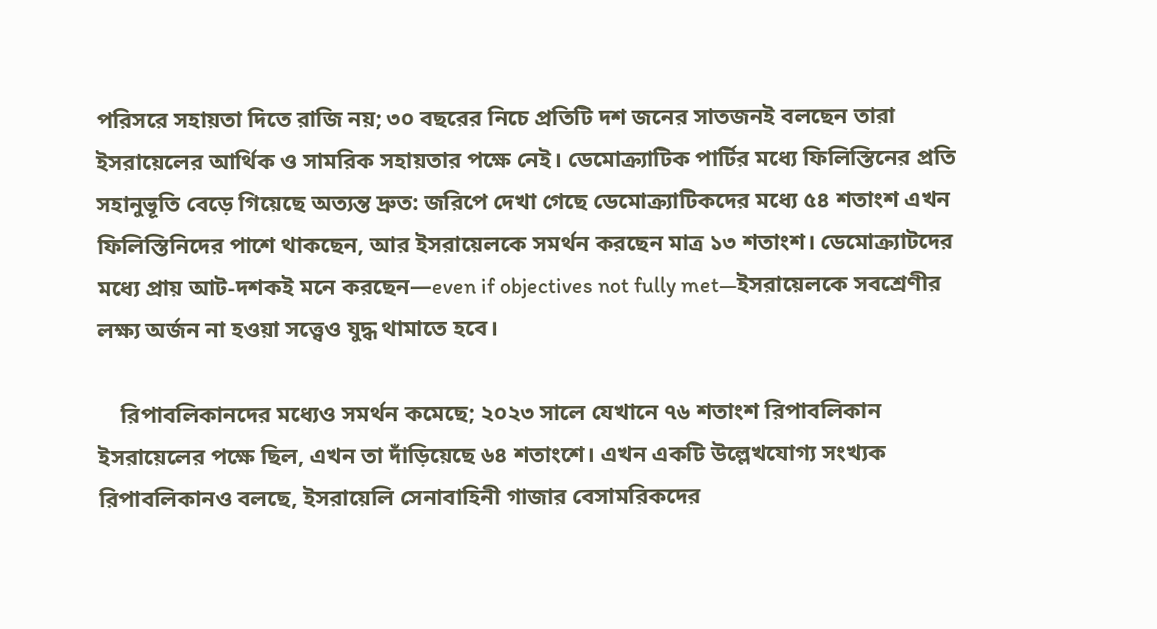পরিসরে সহায়তা দিতে রাজি নয়; ৩০ বছরের নিচে প্রতিটি দশ জনের সাতজনই বলছেন তারা ইসরায়েলের আর্থিক ও সামরিক সহায়তার পক্ষে নেই। ডেমোক্র্যাটিক পার্টির মধ্যে ফিলিস্তিনের প্রতি সহানুভূতি বেড়ে গিয়েছে অত্যন্ত দ্রুত: জরিপে দেখা গেছে ডেমোক্র্যাটিকদের মধ্যে ৫৪ শতাংশ এখন ফিলিস্তিনিদের পাশে থাকছেন, আর ইসরায়েলকে সমর্থন করছেন মাত্র ১৩ শতাংশ। ডেমোক্র্যাটদের মধ্যে প্রায় আট-দশকই মনে করছেন—even if objectives not fully met—ইসরায়েলকে সবশ্রেণীর লক্ষ্য অর্জন না হওয়া সত্ত্বেও যুদ্ধ থামাতে হবে।

    রিপাবলিকানদের মধ্যেও সমর্থন কমেছে; ২০২৩ সালে যেখানে ৭৬ শতাংশ রিপাবলিকান ইসরায়েলের পক্ষে ছিল, এখন তা দাঁড়িয়েছে ৬৪ শতাংশে। এখন একটি উল্লেখযোগ্য সংখ্যক রিপাবলিকানও বলছে, ইসরায়েলি সেনাবাহিনী গাজার বেসামরিকদের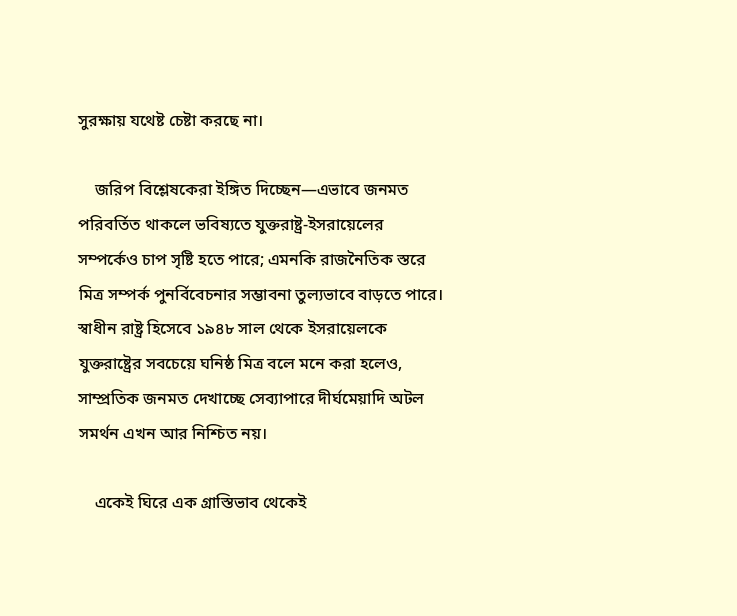সুরক্ষায় যথেষ্ট চেষ্টা করছে না।

    জরিপ বিশ্লেষকেরা ইঙ্গিত দিচ্ছেন—এভাবে জনমত পরিবর্তিত থাকলে ভবিষ্যতে যুক্তরাষ্ট্র-ইসরায়েলের সম্পর্কেও চাপ সৃষ্টি হতে পারে; এমনকি রাজনৈতিক স্তরে মিত্র সম্পর্ক পুনর্বিবেচনার সম্ভাবনা তুল্যভাবে বাড়তে পারে। স্বাধীন রাষ্ট্র হিসেবে ১৯৪৮ সাল থেকে ইসরায়েলকে যুক্তরাষ্ট্রের সবচেয়ে ঘনিষ্ঠ মিত্র বলে মনে করা হলেও, সাম্প্রতিক জনমত দেখাচ্ছে সেব্যাপারে দীর্ঘমেয়াদি অটল সমর্থন এখন আর নিশ্চিত নয়।

    একেই ঘিরে এক গ্রাস্তিভাব থেকেই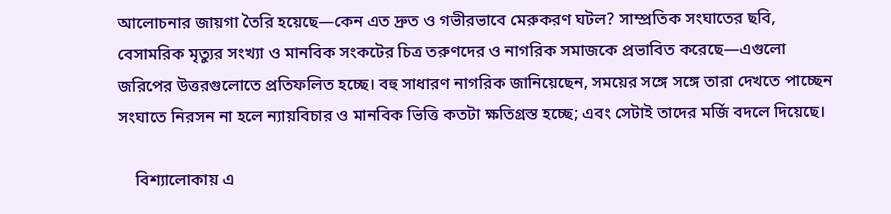আলোচনার জায়গা তৈরি হয়েছে—কেন এত দ্রুত ও গভীরভাবে মেরুকরণ ঘটল? সাম্প্রতিক সংঘাতের ছবি, বেসামরিক মৃত্যুর সংখ্যা ও মানবিক সংকটের চিত্র তরুণদের ও নাগরিক সমাজকে প্রভাবিত করেছে—এগুলো জরিপের উত্তরগুলোতে প্রতিফলিত হচ্ছে। বহু সাধারণ নাগরিক জানিয়েছেন, সময়ের সঙ্গে সঙ্গে তারা দেখতে পাচ্ছেন সংঘাতে নিরসন না হলে ন্যায়বিচার ও মানবিক ভিত্তি কতটা ক্ষতিগ্রস্ত হচ্ছে; এবং সেটাই তাদের মর্জি বদলে দিয়েছে।

    বিশ্যালোকায় এ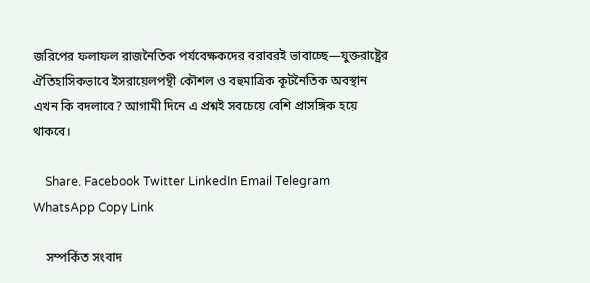জরিপের ফলাফল রাজনৈতিক পর্যবেক্ষকদের বরাবরই ভাবাচ্ছে—যুক্তরাষ্ট্রের ঐতিহাসিকভাবে ইসরায়েলপন্থী কৌশল ও বহুমাত্রিক কূটনৈতিক অবস্থান এখন কি বদলাবে? আগামী দিনে এ প্রশ্নই সবচেয়ে বেশি প্রাসঙ্গিক হয়ে থাকবে।

    Share. Facebook Twitter LinkedIn Email Telegram WhatsApp Copy Link

    সম্পর্কিত সংবাদ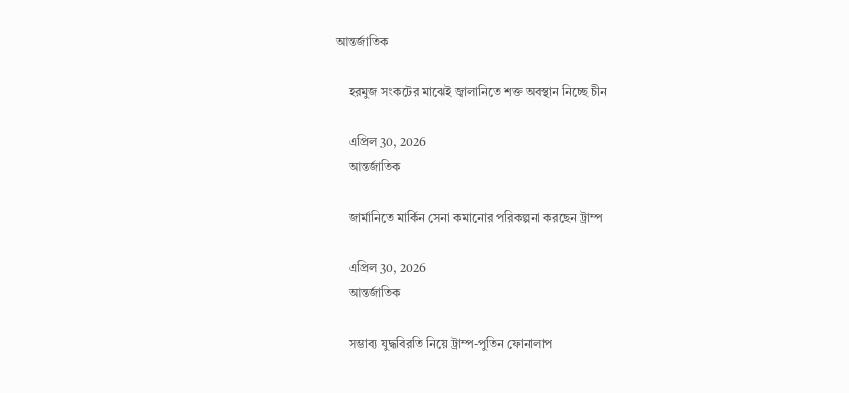আন্তর্জাতিক

    হরমুজ সংকটের মাঝেই জ্বালানিতে শক্ত অবস্থান নিচ্ছে চীন

    এপ্রিল 30, 2026
    আন্তর্জাতিক

    জার্মানিতে মার্কিন সেনা কমানোর পরিকল্পনা করছেন ট্রাম্প

    এপ্রিল 30, 2026
    আন্তর্জাতিক

    সম্ভাব্য যুদ্ধবিরতি নিয়ে ট্রাম্প-পুতিন ফোনালাপ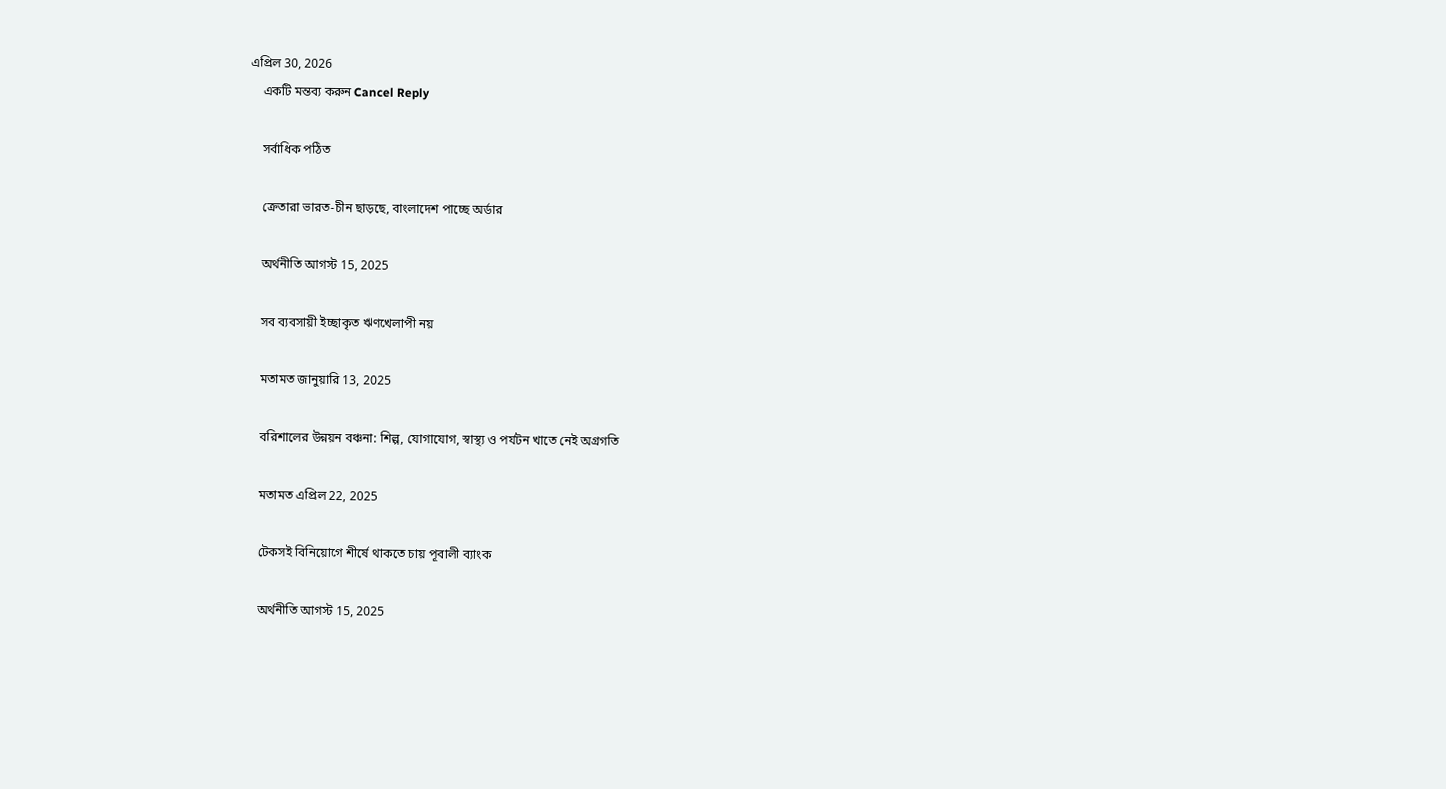এপ্রিল 30, 2026
    একটি মন্তব্য করুন Cancel Reply

    সর্বাধিক পঠিত

    ক্রেতারা ভারত-চীন ছাড়ছে, বাংলাদেশ পাচ্ছে অর্ডার

    অর্থনীতি আগস্ট 15, 2025

    সব ব্যবসায়ী ইচ্ছাকৃত ঋণখেলাপী নয়

    মতামত জানুয়ারি 13, 2025

    বরিশালের উন্নয়ন বঞ্চনা: শিল্প, যোগাযোগ, স্বাস্থ্য ও পর্যটন খাতে নেই অগ্রগতি

    মতামত এপ্রিল 22, 2025

    টেকসই বিনিয়োগে শীর্ষে থাকতে চায় পূবালী ব্যাংক

    অর্থনীতি আগস্ট 15, 2025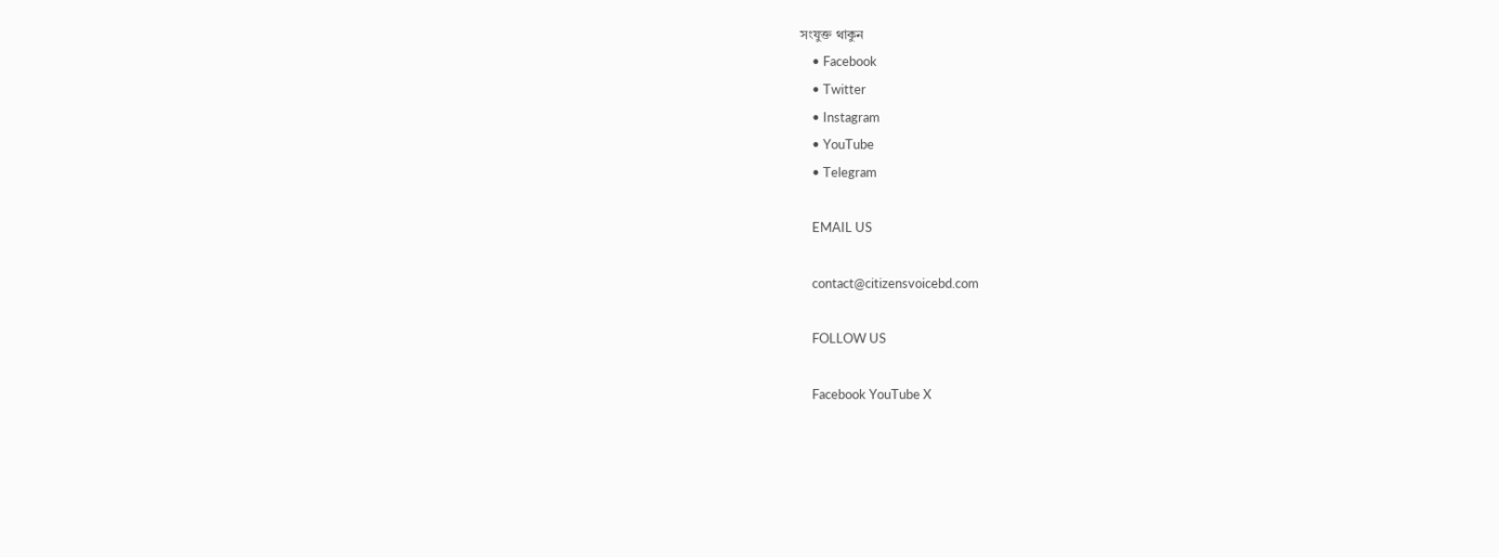সংযুক্ত থাকুন
    • Facebook
    • Twitter
    • Instagram
    • YouTube
    • Telegram

    EMAIL US

    contact@citizensvoicebd.com

    FOLLOW US

    Facebook YouTube X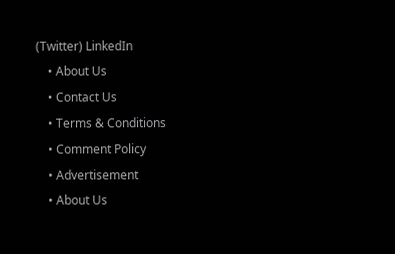(Twitter) LinkedIn
    • About Us
    • Contact Us
    • Terms & Conditions
    • Comment Policy
    • Advertisement
    • About Us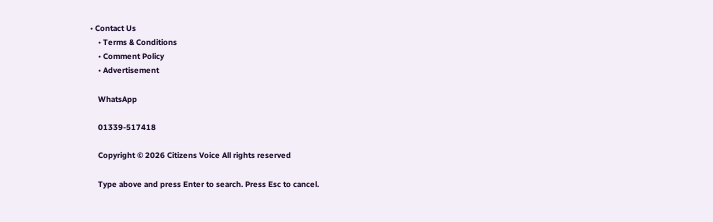• Contact Us
    • Terms & Conditions
    • Comment Policy
    • Advertisement

    WhatsApp

    01339-517418

    Copyright © 2026 Citizens Voice All rights reserved

    Type above and press Enter to search. Press Esc to cancel.